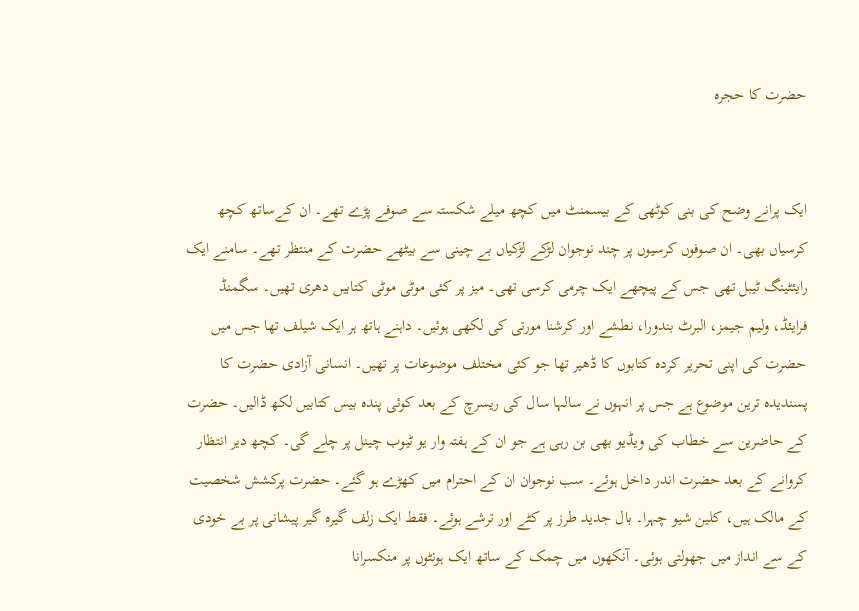حضرت کا حجرہ


ایک پرانے وضح کی بنی کوٹھی کے بیسمنٹ میں کچھ میلے شکستہ سے صوفے پڑے تھے۔ ان کےساتھ کچھ کرسیاں بھی۔ ان صوفوں کرسیوں پر چند نوجوان لڑکے لڑکیاں بے چینی سے بیٹھے حضرت کے منتظر تھے۔ سامنے ایک رایئٹینگ ٹیبل تھی جس کے پیچھے ایک چرمی کرسی تھی۔ میز پر کئی موٹی موٹی کتابیں دھری تھیں۔ سگمنڈ فرایئڈ، ولیم جیمز، البرٹ بندورا، نطشے اور کرشنا مورتی کی لکھی ہوئیں۔ داہنے ہاتھ ہر ایک شیلف تھا جس میں حضرت کی اپنی تحریر کردہ کتابوں کا ڈھیر تھا جو کئی مختلف موضوعات پر تھیں۔ انسانی آزادی حضرت کا پسندیدہ ترین موضوع ہے جس پر انہوں نے سالہا سال کی ریسرچ کے بعد کوئی پندہ بیس کتابیں لکھ ڈالیں۔ حضرت کے حاضرین سے خطاب کی ویڈیو بھی بن رہی ہے جو ان کے ہفتہ وار یو ٹیوب چینل پر چلے گی۔ کچھ دیر انتظار کروانے کے بعد حضرت اندر داخل ہوئے۔ سب نوجوان ان کے احترام میں کھڑے ہو گئے۔ حضرت پرکشش شخصیت کے مالک ہیں، کلین شیو چہرا۔ بال جدید طرز پر کٹے اور ترشے ہوئے۔ فقط ایک زلف گیرہ گیر پیشانی پر بے خودی کے سے انداز میں جھولتی ہوئی۔ آنکھوں میں چمک کے ساتھ ایک ہونٹوں پر منکسرانا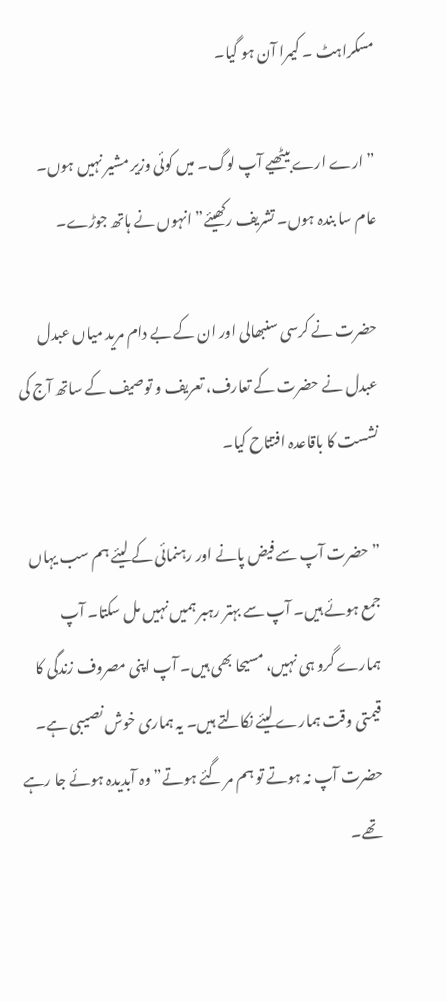مسکراہٹ ۔ کیمرا آن ہو گیا۔

” ارے ارے بیٹھیے آپ لوگ۔ میں کوئی وزیر مشیر نہیں ہوں۔ عام سا بندہ ہوں۔ تشریف رکھیئے” انہوں نے ہاتھ جوڑے۔

حضرت نے کرسی سنبھالی اور ان کے بے دام مرید میاں عبدل عبدل نے حضرت کے تعارف، تعریف و توصیف کے ساتھ آج کی نشست کا باقاعدہ افتتاح کیا۔

” حضرت آپ سے فیض پانے اور رہنمائی کے لیئے ہم سب یہاں جمع ہوئے ہیں۔ آپ سے بہتر رہبر ہمیں نہیں مل سکتا۔ آپ ہمارے گرو ہی نہیں، مسیحا بھی ہیں۔ آپ اپنی مصروف زندگی کا قیمتی وقت ہمارے لیئے نکالتے ہیں۔ یہ ہماری خوش نصیبی ہے۔ حضرت آپ نہ ہوتے تو ہم مر گئے ہوتے” وہ آبدیدہ ہوئے جا رہے تھے۔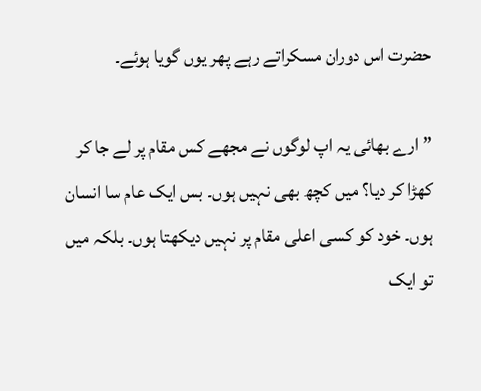حضرت اس دوران مسکراتے رہے پھر یوں گویا ہوئے۔

” ارے بھائی یہ اپ لوگوں نے مجھے کس مقام پر لے جا کر کھڑا کر دیا؟ میں کچھ بھی نہیں ہوں۔ بس ایک عام سا انسان ہوں۔ خود کو کسی اعلی مقام پر نہیں دیکھتا ہوں۔ بلکہ میں تو ایک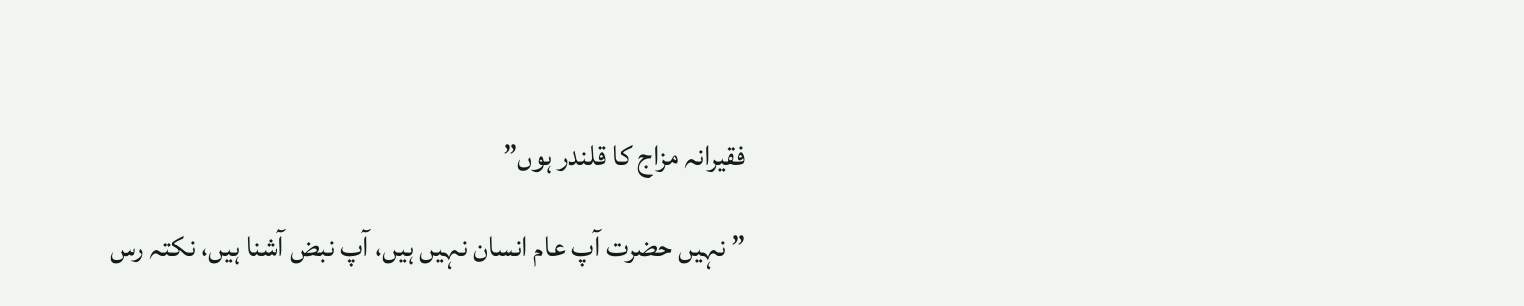فقیرانہ مزاج کا قلندر ہوں”

” نہیں حضرت آپ عام انسان نہیں ہیں، آپ نبض آشنا ہیں، نکتہ رس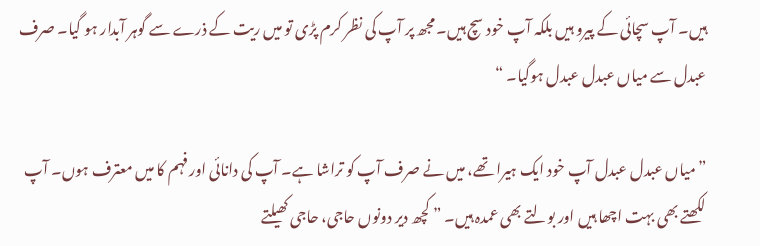ہیں۔ آپ سچائی کے پیرو ہیں بلکہ آپ خود سچ ہیں۔ مجھ پر آپ کی نظر کرم پڑی تو میں ریت کے ذرے سے گوہر آبدار ہو گیا۔ صرف عبدل سے میاں عبدل عبدل ہوگیا۔ “

” میاں عبدل عبدل آپ خود ایک ہیرا تھے، میں نے صرف آپ کو تراشا ہے۔ آپ کی دانائی اور فہم کا میں معترف ہوں۔ آپ لکھتے بھی بہت اچھا ہیں اور بولتے بھی عمدہ ہیں۔ ” کچھ دیر دونوں حاجی، حاجی کھیلتے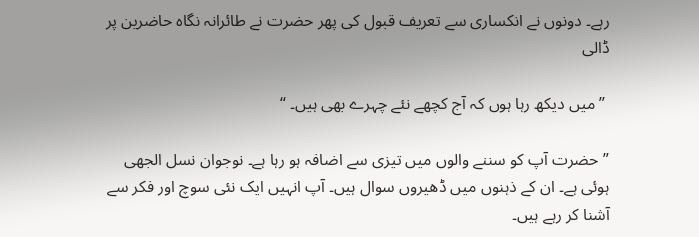رہے۔ دونوں نے انکساری سے تعریف قبول کی پھر حضرت نے طائرانہ نگاہ حاضرین پر ڈالی

 ” میں دیکھ رہا ہوں کہ آج کچھے نئے چہرے بھی ہیں۔ “

” حضرت آپ کو سننے والوں میں تیزی سے اضافہ ہو رہا ہے۔ نوجوان نسل الجھی ہوئی ہے۔ ان کے ذہنوں میں ڈھیروں سوال ہیں۔ آپ انہیں ایک نئی سوچ اور فکر سے آشنا کر رہے ہیں۔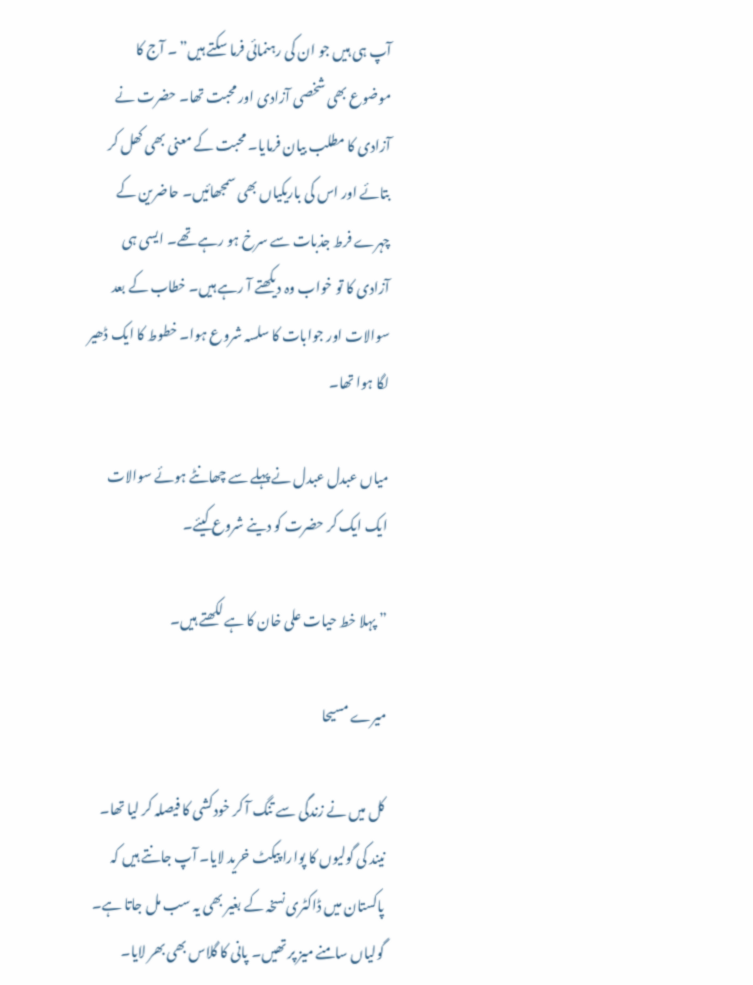آپ ہی ہیں جو ان کی رہنمائی فرما سکتے ہیں” ۔ آج کا موضوع بھی شخصی آزادی اور محبت تھا۔ حضرت نے آزادی کا مطلب بیان فرمایا۔ محبت کے معنی بھی کھل کر بتائے اور اس کی باریکیاں بھی سمجھائیں۔ حاضرین کے چہرے فرط جذبات سے سرخ ہو رہے تھے۔ ایسی ہی آزادی کا تو خواب وہ دیکھتے آ رہے ہیں۔ خطاب کے بعد سوالات اور جوابات کا سلسہ شروع ہوا۔ خطوط کا ایک ڈھیر لگا ہوا تھا۔

میاں عبدل عبدل نے پہلے سے چھانٹے ہوئے سوالات ایک ایک کر حضرت کو دینے شروع کیئے۔

” پہلا خط حیات علی خان کا ہے لکھتے ہیں۔

میرے مسیحا

کل میں نے زندگی سے تنگ آ کر خودکشی کا فیصلہ کر لیا تھا۔ نیند کی گولیوں کا پوارا پیکٹ خرید لایا۔ آپ جانتے ہیں کہ پاکستان میں ڈاکٹری نسخہ کے بغیر بھی یہ سب مل جاتا ہے۔ گولیاں سامنے میز پر تھیں۔ پانی کا گلاس بھی بھر لایا۔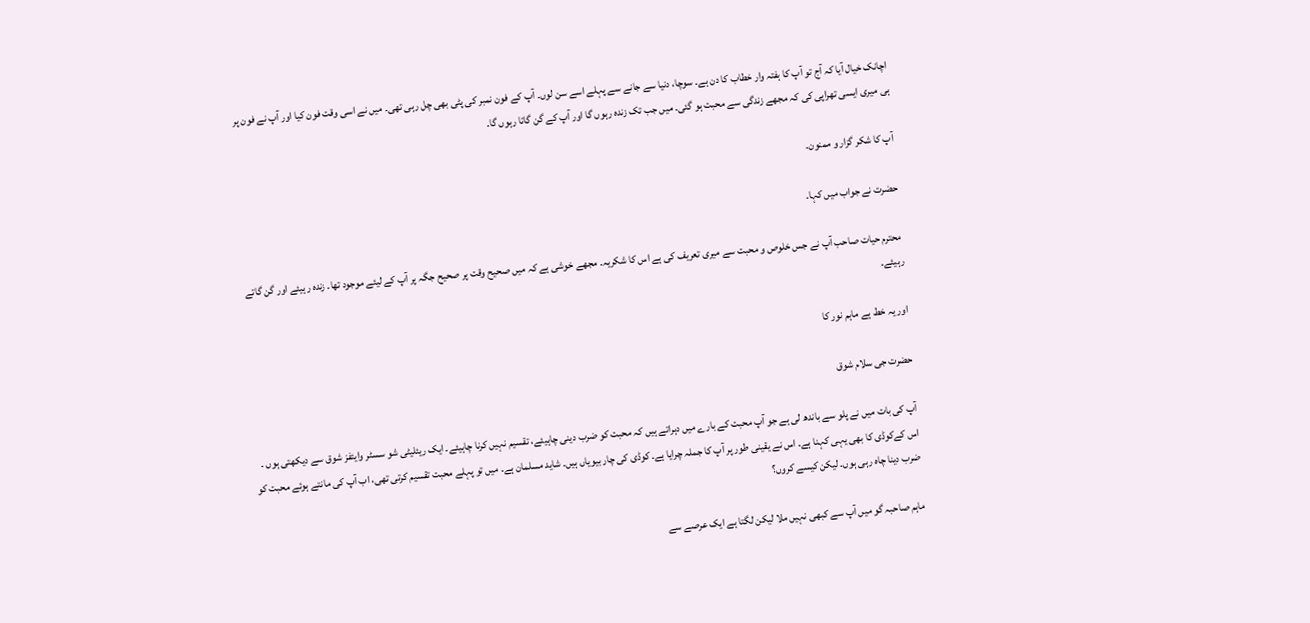اچانک خیال آیا کہ آج تو آپ کا ہفتہ وار خطاب کا دن ہے۔ سوچا، دنیا سے جانے سے پہلے اسے سن لوں۔ آپ کے فون نمبر کی پٹی بھی چل رہی تھی۔ میں نے اسی وقت فون کیا اور آپ نے فون پر ہی میری ایسی تھراپی کی کہ مجھے زندگی سے محبت ہو گئی۔ میں جب تک زندہ رہوں گا اور آپ کے گن گاتا رہوں گا۔

آپ کا شکر گزار و ممنون۔

حضرت نے جواب میں کہا۔

محترم حیات صاحب آپ نے جس خلوص و محبت سے میری تعریف کی ہے اس کا شکریہ۔ مجھے خوشی ہے کہ میں صحیح وقت پر صحیح جگہ پر آپ کے لیئے موجود تھا۔ زندہ رہیئے اور گن گاتے رہیئے۔

اور یہ خط ہے ماہم نور کا

حضرت جی سلام شوق

آپ کی بات میں نے پلو سے باندھ لی ہے جو آپ محبت کے بارے میں دہراتے ہیں کہ محبت کو ضرب دینی چاہیئے، تقسیم نہیں کرنا چاہیئے۔ ایک ریئلیٹی شو سسٹر وایئفز شوق سے دیکھتی ہوں ۔ اس کےکوڈی کا بھی یہی کہنا ہے۔ اس نے یقینی طور پر آپ کا جملہ چرایا ہے۔ کوڈی کی چار بیویاں ہیں۔ شاید مسلمان ہے۔ میں تو پہلے محبت تقسیم کرتی تھی، اب آپ کی مانتے ہوئے محبت کو ضرب دینا چاہ رہی ہوں۔ لیکن کیسے کروں؟

ماہم صاحبہ گو میں آپ سے کبھی نہیں ملا لیکن لگتا ہے ایک عرصے سے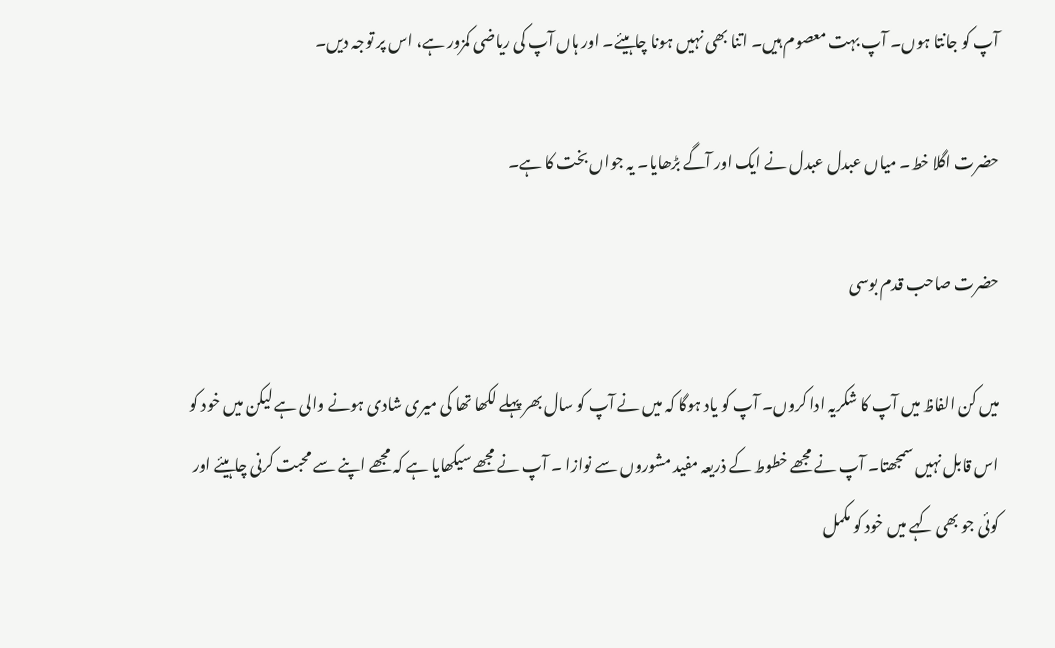آپ کو جانتا ہوں۔ آپ بہت معصوم ہیں۔ اتنا بھی نہیں ہونا چاہیئے۔ اور ہاں آپ کی ریاضی کمزور ہے، اس پر توجہ دیں۔

حضرت اگلا خط۔ میاں عبدل عبدل نے ایک اور آگے بڑھایا۔ یہ جواں بخت کا ہے۔

حضرت صاحب قدم بوسی

میں کن الفاظ میں آپ کا شکریہ ادا کروں۔ آپ کو یاد ہوگا کہ میں نے آپ کو سال بھر پہلے لکھا تھا کی میری شادی ہونے والی ہے لیکن میں خود کو اس قابل نہیں سمجھتا۔ آپ نے مجھے خطوط کے ذریعہ مفید مشوروں سے نوازا ۔ آپ نے مجھے سیکھایا ہے کہ مجھے اپنے سے محبت کرنی چاہیئے اور کوئی جو بھی کہے میں خود کو مکمل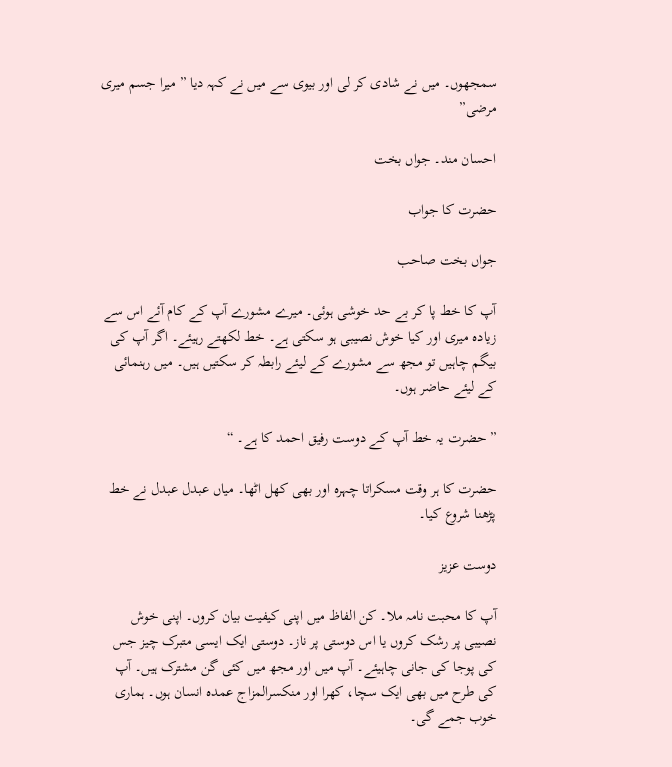سمجھوں۔ میں نے شادی کر لی اور بیوی سے میں نے کہہ دیا ” میرا جسم میری مرضی”

احسان مند۔ جواں بخت

حضرت کا جواب

جواں بخت صاحب

آپ کا خط پا کر بے حد خوشی ہوئی۔ میرے مشورے آپ کے کام آئے اس سے زیادہ میری اور کیا خوش نصیبی ہو سکتی ہے۔ خط لکھتے رہیئے۔ اگر آپ کی بیگم چاہیں تو مجھ سے مشورے کے لیئے رابطہ کر سکتیں ہیں۔ میں رہنمائی کے لیئے حاضر ہوں۔

” حضرت یہ خط آپ کے دوست رفیق احمد کا ہے۔ “

حضرت کا ہر وقت مسکراتا چہرہ اور بھی کھل اٹھا۔ میاں عبدل عبدل نے خط پڑھنا شروع کیا۔

دوست عزیز

آپ کا محبت نامہ ملا۔ کن الفاظ میں اپنی کیفیت بیان کروں۔ اپنی خوش نصیبی پر رشک کروں یا اس دوستی پر ناز۔ دوستی ایک ایسی متبرک چیز جس کی پوجا کی جانی چاہیئے۔ آپ میں اور مجھ میں کئی گن مشترک ہیں۔ آپ کی طرح میں بھی ایک سچا، کھرا اور منکسرالمزاج عمدہ انسان ہوں۔ ہماری خوب جمے گی۔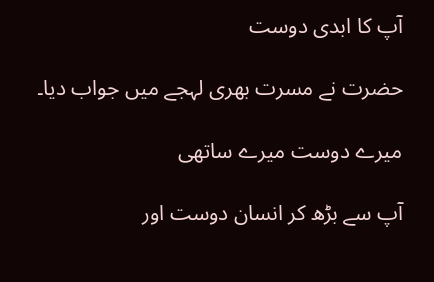آپ کا ابدی دوست

حضرت نے مسرت بھری لہجے میں جواب دیا۔

میرے دوست میرے ساتھی

آپ سے بڑھ کر انسان دوست اور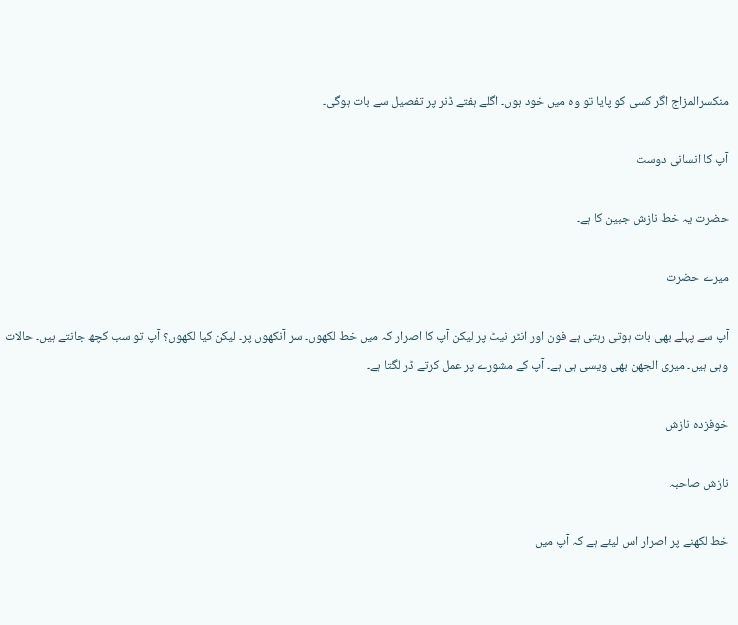منکسرالمزاج اگر کسی کو پایا تو وہ میں خود ہوں۔ اگلے ہفتے ڈنر پر تفصیل سے بات ہوگی۔

آپ کا انسانی دوست

حضرت یہ خط نازش جبین کا ہے۔

میرے حضرت

آپ سے پہلے بھی بات ہوتی رہتی ہے فون اور انٹر نیٹ پر لیکن آپ کا اصرار کہ میں خط لکھوں۔ سر آنکھوں پر۔ لیکن کیا لکھوں؟ آپ تو سب کچھ جانتے ہیں۔ حالات وہی ہیں۔ میری الجھن بھی ویسی ہی ہے۔ آپ کے مشورے پر عمل کرتے ڈر لگتا ہے۔

خوفزدہ نازش

نازش صاحبہ

خط لکھنے پر اصرار اس لیئے ہے کہ آپ میں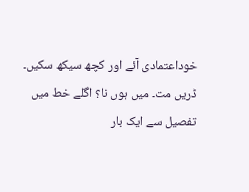خوداعتمادی آئے اور کچھ سیکھ سکیں۔ ڈریں مت۔ میں ہوں نا؟ اگلے خط میں تفصیل سے ایک بار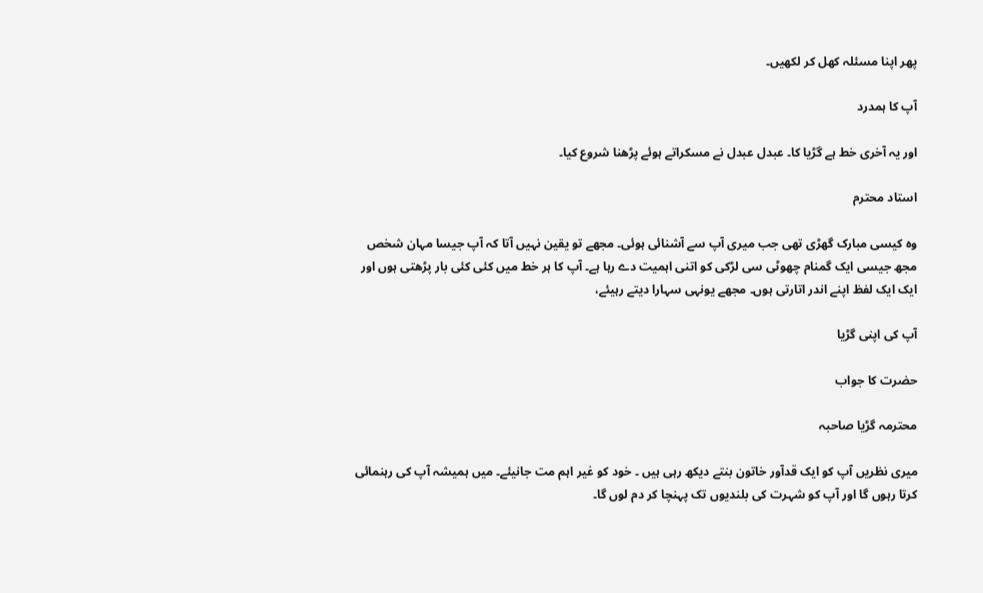پھر اپنا مسئلہ کھل کر لکھیں۔

آپ کا ہمدرد

اور یہ آخری خط ہے گڑیا کا۔ عبدل عبدل نے مسکراتے ہوئے پڑھنا شروع کیا۔

استاد محترم

وہ کیسی مبارک گھڑی تھی جب میری آپ سے آشنائی ہوئی۔ مجھے تو یقین نہیں آتا کہ آپ جیسا مہان شخص مجھ جیسی ایک گمنام چھوٹی سی لڑکی کو اتنی اہمیت دے رہا ہے۔ آپ کا ہر خط میں کئی کئی بار پڑھتی ہوں اور ایک ایک لفظ اپنے اندر اتارتی ہوں۔ مجھے یونہی سہارا دیتے رہیئے،

آپ کی اپنی گڑیا

حضرت کا جواب

محترمہ گڑیا صاحبہ

میری نظریں آپ کو ایک قدآور خاتون بنتے دیکھ رہی ہیں ۔ خود کو غیر اہم مت جانیئے۔ میں ہمیشہ آپ کی رہنمائی کرتا رہوں گا اور آپ کو شہرت کی بلندیوں تک پہنچا کر دم لوں گا۔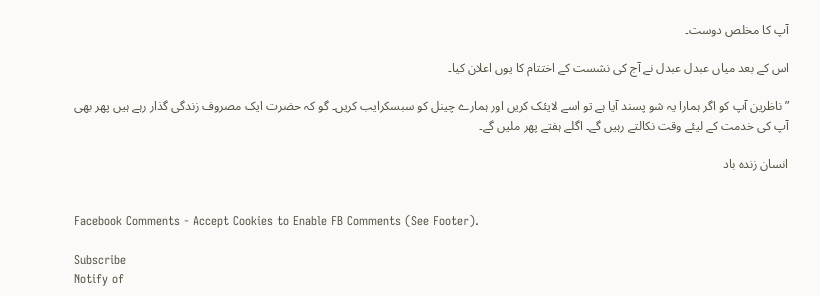آپ کا مخلص دوست۔

اس کے بعد میاں عبدل عبدل نے آج کی نشست کے اختتام کا یوں اعلان کیا۔

” ناظرین آپ کو اگر ہمارا یہ شو پسند آیا ہے تو اسے لایئک کریں اور ہمارے چینل کو سبسکرایب کریں۔ گو کہ حضرت ایک مصروف زندگی گذار رہے ہیں پھر بھی آپ کی خدمت کے لیئے وقت نکالتے رہیں گے۔ اگلے ہفتے پھر ملیں گے۔

انسان زندہ باد


Facebook Comments - Accept Cookies to Enable FB Comments (See Footer).

Subscribe
Notify of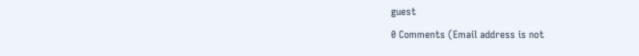guest
0 Comments (Email address is not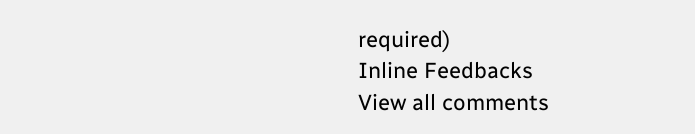required)
Inline Feedbacks
View all comments